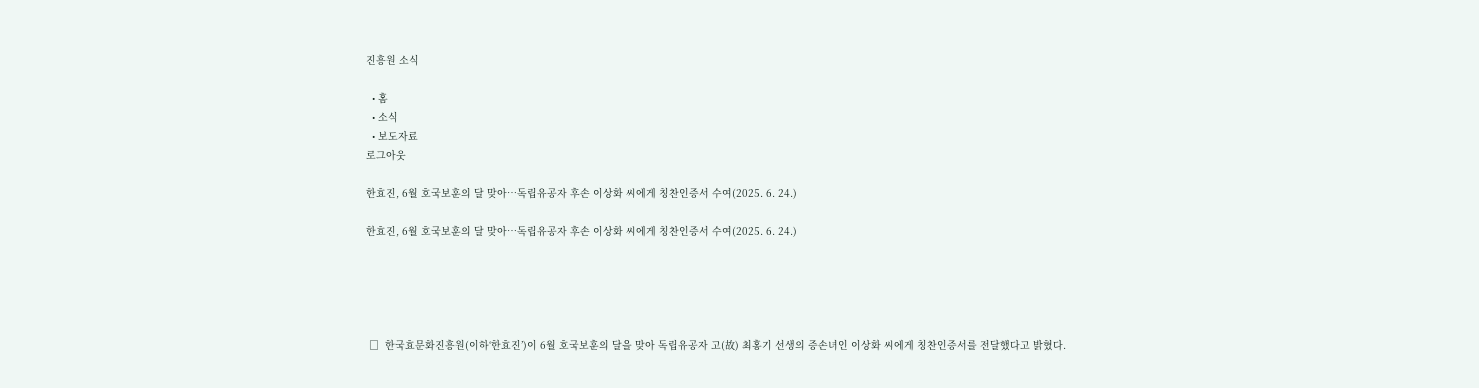진흥원 소식

  • 홈
  • 소식
  • 보도자료
로그아웃

한효진, 6월 호국보훈의 달 맞아…독립유공자 후손 이상화 씨에게 칭찬인증서 수여(2025. 6. 24.)

한효진, 6월 호국보훈의 달 맞아…독립유공자 후손 이상화 씨에게 칭찬인증서 수여(2025. 6. 24.)





 □  한국효문화진흥원(이하‘한효진’)이 6월 호국보훈의 달을 맞아 독립유공자 고(故) 최홍기 선생의 증손녀인 이상화 씨에게 칭찬인증서를 전달했다고 밝혔다.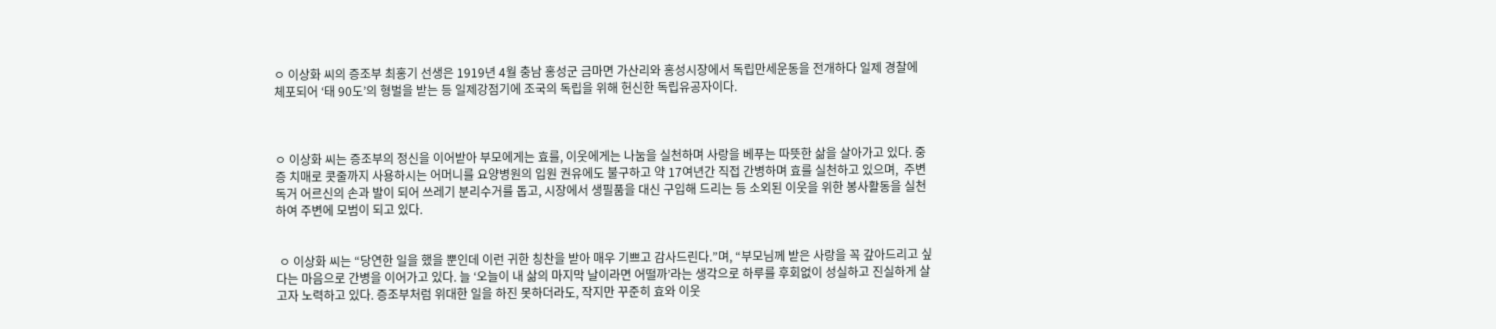ㅇ 이상화 씨의 증조부 최홍기 선생은 1919년 4월 충남 홍성군 금마면 가산리와 홍성시장에서 독립만세운동을 전개하다 일제 경찰에 체포되어 ‘태 90도’의 형벌을 받는 등 일제강점기에 조국의 독립을 위해 헌신한 독립유공자이다.



ㅇ 이상화 씨는 증조부의 정신을 이어받아 부모에게는 효를, 이웃에게는 나눔을 실천하며 사랑을 베푸는 따뜻한 삶을 살아가고 있다. 중증 치매로 콧줄까지 사용하시는 어머니를 요양병원의 입원 권유에도 불구하고 약 17여년간 직접 간병하며 효를 실천하고 있으며,  주변 독거 어르신의 손과 발이 되어 쓰레기 분리수거를 돕고, 시장에서 생필품을 대신 구입해 드리는 등 소외된 이웃을 위한 봉사활동을 실천하여 주변에 모범이 되고 있다.


 ㅇ 이상화 씨는 “당연한 일을 했을 뿐인데 이런 귀한 칭찬을 받아 매우 기쁘고 감사드린다.”며, “부모님께 받은 사랑을 꼭 갚아드리고 싶다는 마음으로 간병을 이어가고 있다. 늘 ‘오늘이 내 삶의 마지막 날이라면 어떨까’라는 생각으로 하루를 후회없이 성실하고 진실하게 살고자 노력하고 있다. 증조부처럼 위대한 일을 하진 못하더라도, 작지만 꾸준히 효와 이웃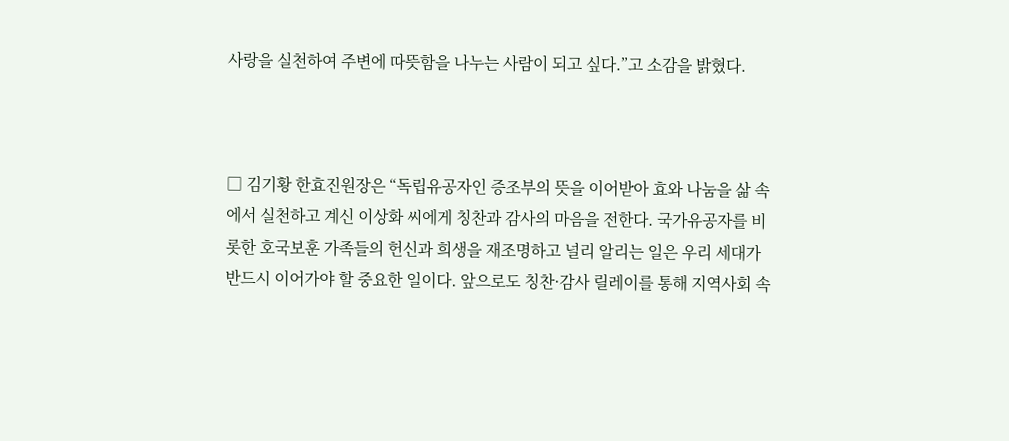사랑을 실천하여 주변에 따뜻함을 나누는 사람이 되고 싶다.”고 소감을 밝혔다.



□ 김기황 한효진원장은 “독립유공자인 증조부의 뜻을 이어받아 효와 나눔을 삶 속에서 실천하고 계신 이상화 씨에게 칭찬과 감사의 마음을 전한다. 국가유공자를 비롯한 호국보훈 가족들의 헌신과 희생을 재조명하고 널리 알리는 일은 우리 세대가 반드시 이어가야 할 중요한 일이다. 앞으로도 칭찬·감사 릴레이를 통해 지역사회 속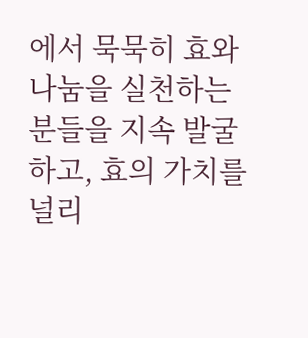에서 묵묵히 효와 나눔을 실천하는 분들을 지속 발굴하고, 효의 가치를 널리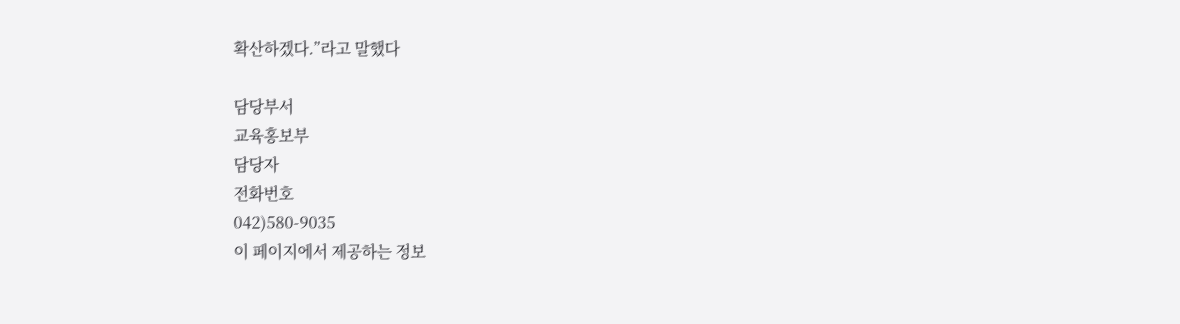확산하겠다.”라고 말했다

담당부서
교육홍보부
담당자
전화번호
042)580-9035
이 페이지에서 제공하는 정보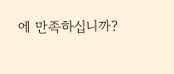에 만족하십니까?